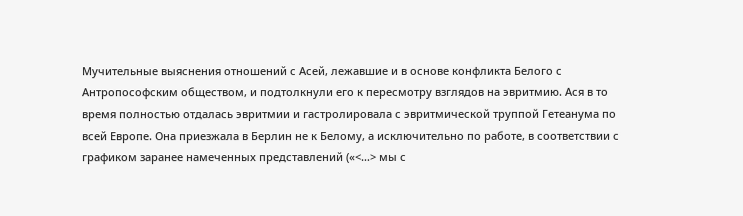Мучительные выяснения отношений с Асей, лежавшие и в основе конфликта Белого с Антропософским обществом, и подтолкнули его к пересмотру взглядов на эвритмию. Ася в то время полностью отдалась эвритмии и гастролировала с эвритмической труппой Гетеанума по всей Европе. Она приезжала в Берлин не к Белому, а исключительно по работе, в соответствии с графиком заранее намеченных представлений («<…> мы с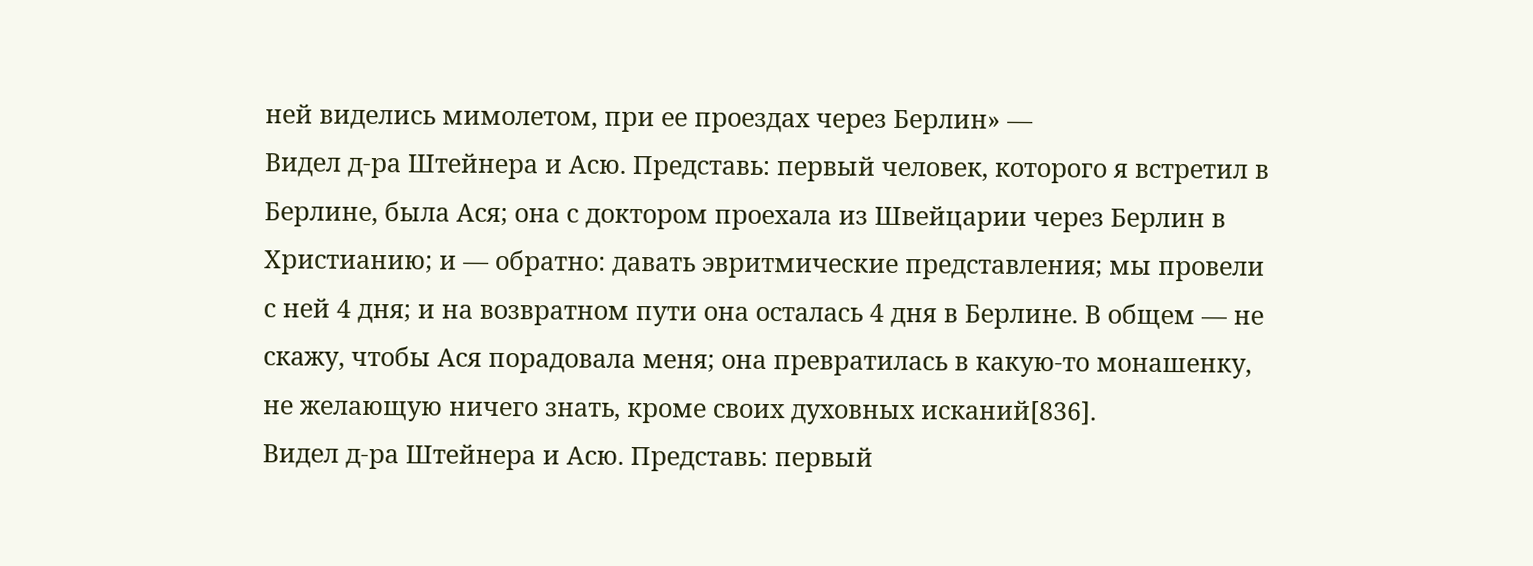ней виделись мимолетом, при ее проездах через Берлин» —
Видел д-ра Штейнера и Асю. Представь: первый человек, которого я встретил в Берлине, была Ася; она с доктором проехала из Швейцарии через Берлин в Христианию; и — обратно: давать эвритмические представления; мы провели с ней 4 дня; и на возвратном пути она осталась 4 дня в Берлине. В общем — не скажу, чтобы Ася порадовала меня; она превратилась в какую-то монашенку, не желающую ничего знать, кроме своих духовных исканий[836].
Видел д-ра Штейнера и Асю. Представь: первый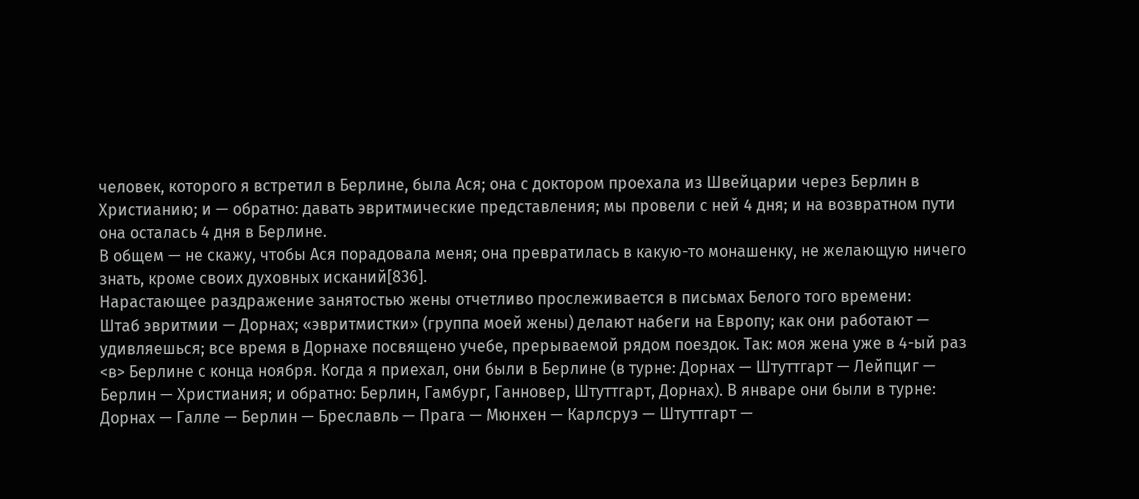человек, которого я встретил в Берлине, была Ася; она с доктором проехала из Швейцарии через Берлин в Христианию; и — обратно: давать эвритмические представления; мы провели с ней 4 дня; и на возвратном пути она осталась 4 дня в Берлине.
В общем — не скажу, чтобы Ася порадовала меня; она превратилась в какую-то монашенку, не желающую ничего знать, кроме своих духовных исканий[836].
Нарастающее раздражение занятостью жены отчетливо прослеживается в письмах Белого того времени:
Штаб эвритмии — Дорнах; «эвритмистки» (группа моей жены) делают набеги на Европу; как они работают — удивляешься; все время в Дорнахе посвящено учебе, прерываемой рядом поездок. Так: моя жена уже в 4-ый раз <в> Берлине с конца ноября. Когда я приехал, они были в Берлине (в турне: Дорнах — Штуттгарт — Лейпциг — Берлин — Христиания; и обратно: Берлин, Гамбург, Ганновер, Штуттгарт, Дорнах). В январе они были в турне: Дорнах — Галле — Берлин — Бреславль — Прага — Мюнхен — Карлсруэ — Штуттгарт —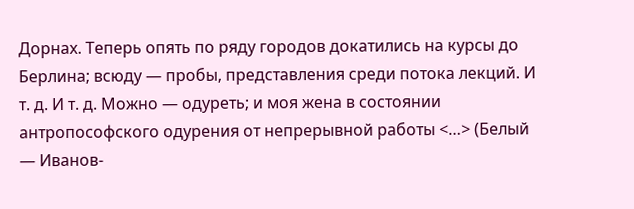Дорнах. Теперь опять по ряду городов докатились на курсы до Берлина; всюду — пробы, представления среди потока лекций. И т. д. И т. д. Можно — одуреть; и моя жена в состоянии антропософского одурения от непрерывной работы <…> (Белый — Иванов-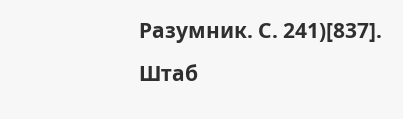Разумник. С. 241)[837].
Штаб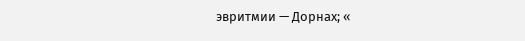эвритмии — Дорнах; «